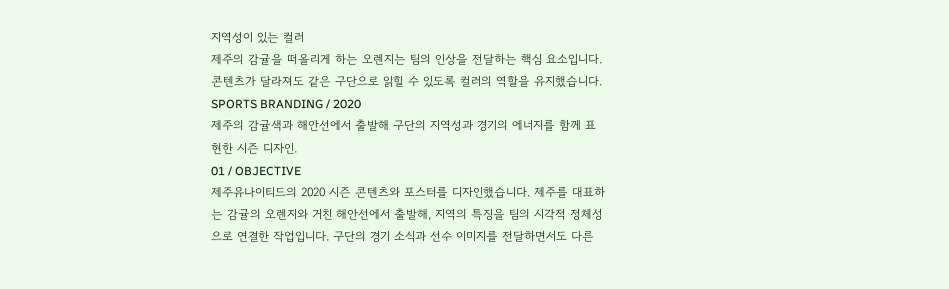지역성이 있는 컬러
제주의 감귤을 떠올리게 하는 오렌지는 팀의 인상을 전달하는 핵심 요소입니다. 콘텐츠가 달라져도 같은 구단으로 읽힐 수 있도록 컬러의 역할을 유지했습니다.
SPORTS BRANDING / 2020
제주의 감귤색과 해안선에서 출발해 구단의 지역성과 경기의 에너지를 함께 표현한 시즌 디자인.
01 / OBJECTIVE
제주유나이티드의 2020 시즌 콘텐츠와 포스터를 디자인했습니다. 제주를 대표하는 감귤의 오렌지와 거친 해안선에서 출발해, 지역의 특징을 팀의 시각적 정체성으로 연결한 작업입니다. 구단의 경기 소식과 선수 이미지를 전달하면서도 다른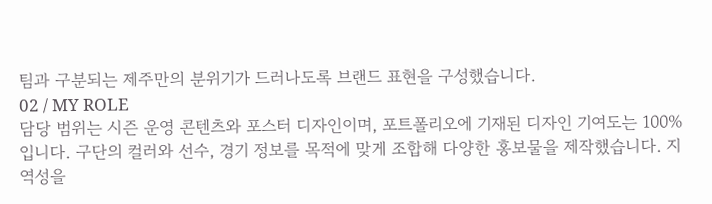팀과 구분되는 제주만의 분위기가 드러나도록 브랜드 표현을 구성했습니다.
02 / MY ROLE
담당 범위는 시즌 운영 콘텐츠와 포스터 디자인이며, 포트폴리오에 기재된 디자인 기여도는 100%입니다. 구단의 컬러와 선수, 경기 정보를 목적에 맞게 조합해 다양한 홍보물을 제작했습니다. 지역성을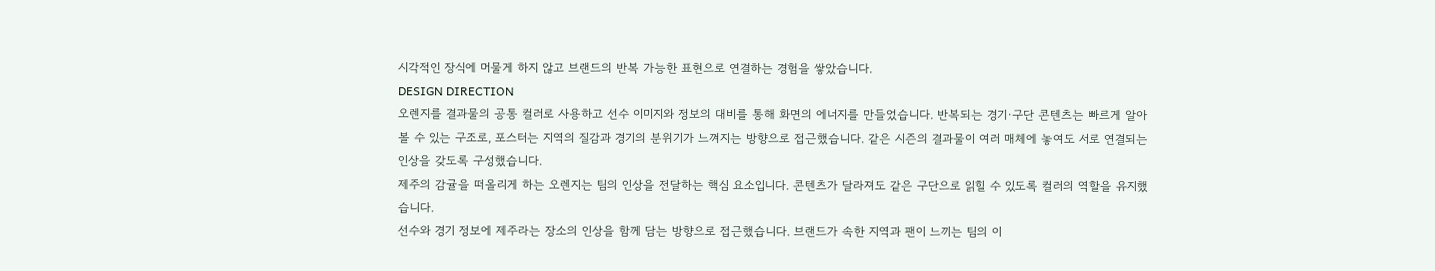시각적인 장식에 머물게 하지 않고 브랜드의 반복 가능한 표현으로 연결하는 경험을 쌓았습니다.
DESIGN DIRECTION
오렌지를 결과물의 공통 컬러로 사용하고 선수 이미지와 정보의 대비를 통해 화면의 에너지를 만들었습니다. 반복되는 경기·구단 콘텐츠는 빠르게 알아볼 수 있는 구조로, 포스터는 지역의 질감과 경기의 분위기가 느껴지는 방향으로 접근했습니다. 같은 시즌의 결과물이 여러 매체에 놓여도 서로 연결되는 인상을 갖도록 구성했습니다.
제주의 감귤을 떠올리게 하는 오렌지는 팀의 인상을 전달하는 핵심 요소입니다. 콘텐츠가 달라져도 같은 구단으로 읽힐 수 있도록 컬러의 역할을 유지했습니다.
선수와 경기 정보에 제주라는 장소의 인상을 함께 담는 방향으로 접근했습니다. 브랜드가 속한 지역과 팬이 느끼는 팀의 이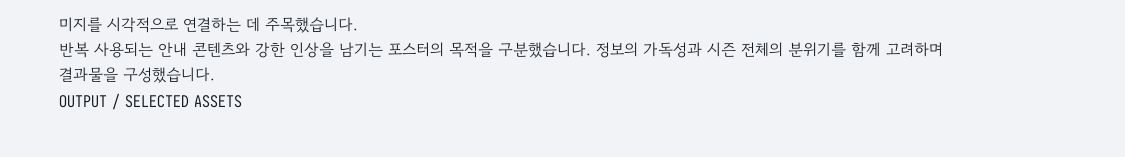미지를 시각적으로 연결하는 데 주목했습니다.
반복 사용되는 안내 콘텐츠와 강한 인상을 남기는 포스터의 목적을 구분했습니다. 정보의 가독성과 시즌 전체의 분위기를 함께 고려하며 결과물을 구성했습니다.
OUTPUT / SELECTED ASSETS